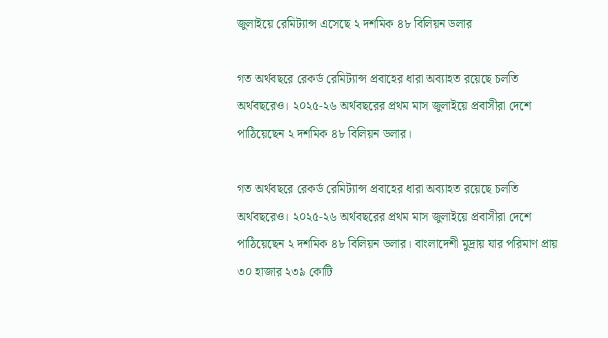জুলাইয়ে রেমিট্যান্স এসেছে ২ দশমিক ৪৮ বিলিয়ন ডলার

গত অর্থবছরে রেকর্ড রেমিট্যান্স প্রবাহের ধারা অব্যাহত রয়েছে চলতি অর্থবছরেও। ২০২৫-২৬ অর্থবছরের প্রথম মাস জুলাইয়ে প্রবাসীরা দেশে পাঠিয়েছেন ২ দশমিক ৪৮ বিলিয়ন ডলার।

গত অর্থবছরে রেকর্ড রেমিট্যান্স প্রবাহের ধারা অব্যাহত রয়েছে চলতি অর্থবছরেও। ২০২৫-২৬ অর্থবছরের প্রথম মাস জুলাইয়ে প্রবাসীরা দেশে পাঠিয়েছেন ২ দশমিক ৪৮ বিলিয়ন ডলার। বাংলাদেশী মুদ্রায় যার পরিমাণ প্রায় ৩০ হাজার ২৩৯ কোটি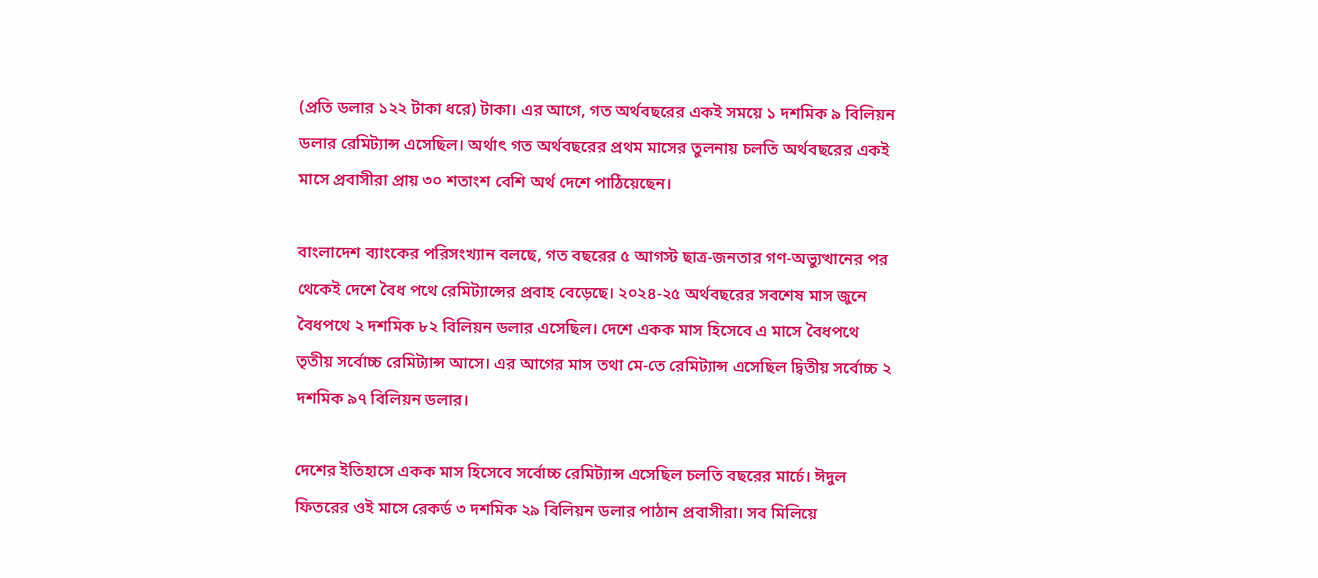(প্রতি ডলার ১২২ টাকা ধরে) টাকা। এর আগে, গত অর্থবছরের একই সময়ে ১ দশমিক ৯ বিলিয়ন ডলার রেমিট্যান্স এসেছিল। অর্থাৎ গত অর্থবছরের প্রথম মাসের তুলনায় চলতি অর্থবছরের একই মাসে প্রবাসীরা প্রায় ৩০ শতাংশ বেশি অর্থ দেশে পাঠিয়েছেন।

বাংলাদেশ ব্যাংকের পরিসংখ্যান বলছে, গত বছরের ৫ আগস্ট ছাত্র-জনতার গণ-অভ্যুত্থানের পর থেকেই দেশে বৈধ পথে রেমিট্যান্সের প্রবাহ বেড়েছে। ২০২৪-২৫ অর্থবছরের সবশেষ মাস জুনে বৈধপথে ২ দশমিক ৮২ বিলিয়ন ডলার এসেছিল। দেশে একক মাস হিসেবে এ মাসে বৈধপথে তৃতীয় সর্বোচ্চ রেমিট্যান্স আসে। এর আগের মাস তথা মে-তে রেমিট্যান্স এসেছিল দ্বিতীয় সর্বোচ্চ ২ দশমিক ৯৭ বিলিয়ন ডলার।

দেশের ইতিহাসে একক মাস হিসেবে সর্বোচ্চ রেমিট্যান্স এসেছিল চলতি বছরের মার্চে। ঈদুল ফিতরের ওই মাসে রেকর্ড ৩ দশমিক ২৯ বিলিয়ন ডলার পাঠান প্রবাসীরা। সব মিলিয়ে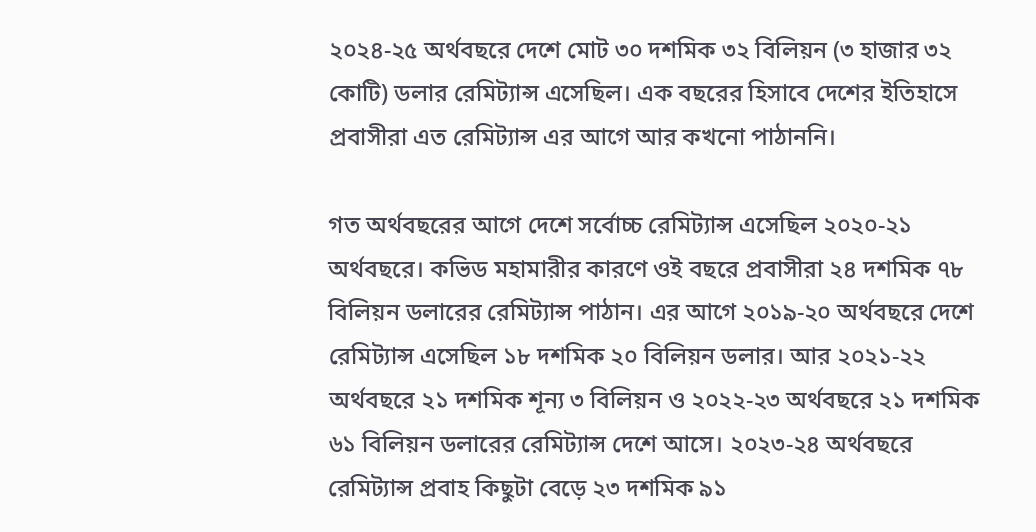২০২৪-২৫ অর্থবছরে দেশে মোট ৩০ দশমিক ৩২ বিলিয়ন (৩ হাজার ৩২ কোটি) ডলার রেমিট্যান্স এসেছিল। এক বছরের হিসাবে দেশের ইতিহাসে প্রবাসীরা এত রেমিট্যান্স এর আগে আর কখনো পাঠাননি।

গত অর্থবছরের আগে দেশে সর্বোচ্চ রেমিট্যান্স এসেছিল ২০২০-২১ অর্থবছরে। কভিড মহামারীর কারণে ওই বছরে প্রবাসীরা ২৪ দশমিক ৭৮ বিলিয়ন ডলারের রেমিট্যান্স পাঠান। এর আগে ২০১৯-২০ অর্থবছরে দেশে রেমিট্যান্স এসেছিল ১৮ দশমিক ২০ বিলিয়ন ডলার। আর ২০২১-২২ অর্থবছরে ২১ দশমিক শূন্য ৩ বিলিয়ন ও ২০২২-২৩ অর্থবছরে ২১ দশমিক ৬১ বিলিয়ন ডলারের রেমিট্যান্স দেশে আসে। ২০২৩-২৪ অর্থবছরে রেমিট্যান্স প্রবাহ কিছুটা বেড়ে ২৩ দশমিক ৯১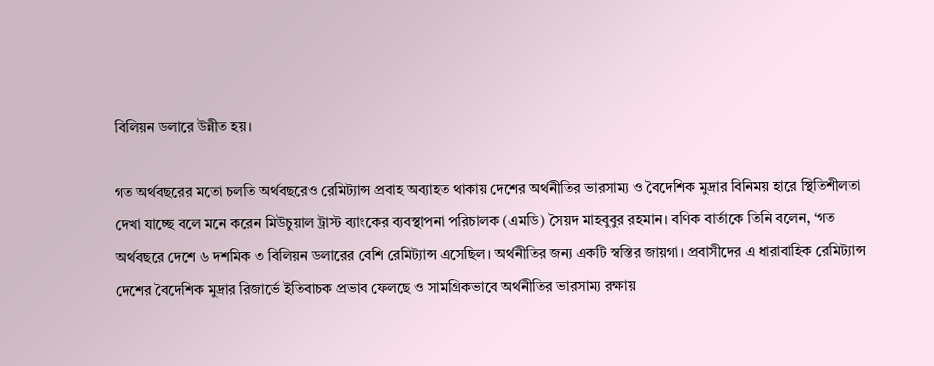বিলিয়ন ডলারে উন্নীত হয়।

গত অর্থবছরের মতো চলতি অর্থবছরেও রেমিট্যান্স প্রবাহ অব্যাহত থাকায় দেশের অর্থনীতির ভারসাম্য ও বৈদেশিক মুদ্রার বিনিময় হারে স্থিতিশীলতা দেখা যাচ্ছে বলে মনে করেন মিউচুয়াল ট্রাস্ট ব্যাংকের ব্যবস্থাপনা পরিচালক (এমডি) সৈয়দ মাহবুবুর রহমান। বণিক বার্তাকে তিনি বলেন, ‘গত অর্থবছরে দেশে ৬ দশমিক ৩ বিলিয়ন ডলারের বেশি রেমিট্যান্স এসেছিল। অর্থনীতির জন্য একটি স্বস্তির জায়গা। প্রবাসীদের এ ধারাবাহিক রেমিট্যান্স দেশের বৈদেশিক মুদ্রার রিজার্ভে ইতিবাচক প্রভাব ফেলছে ও সামগ্রিকভাবে অর্থনীতির ভারসাম্য রক্ষায়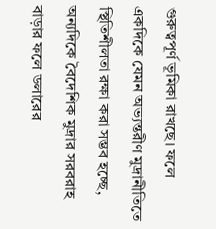গুরুত্বপূর্ণ ভূমিকা রাখছে। ফলে একদিকে যেমন অভ্যন্তরীণ মুদ্রানীতিতে স্থিতিশীলতা রক্ষা করা সম্ভব হচ্ছে, অন্যদিকে বৈদেশিক মুদ্রার সরবরাহ বাড়ার ফলে ডলারের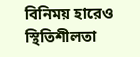বিনিময় হারেও স্থিতিশীলতা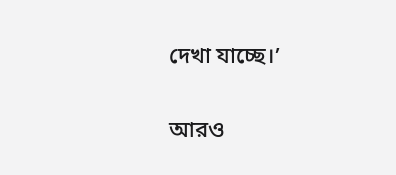দেখা যাচ্ছে।’

আরও